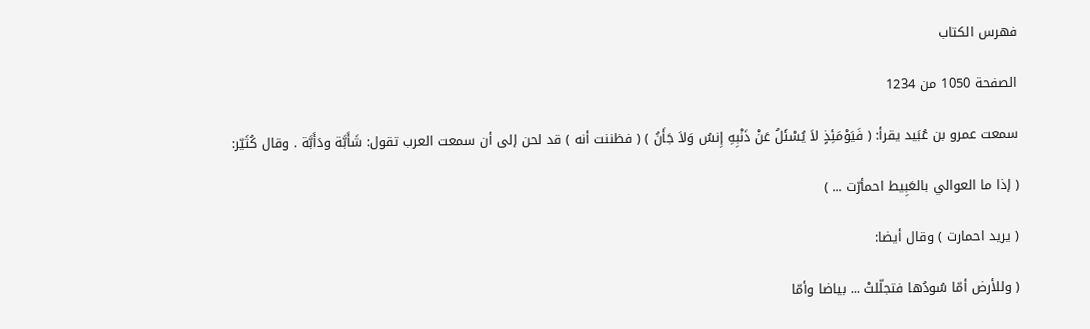فهرس الكتاب

الصفحة 1050 من 1234

سمعت عمرو بن عُبَيد يقرأ: ( فَيَوْمَئِذٍ لاَ يُسْئَلُ عَنْ ذَنْبِهِ إِنسُ وَلاَ جَأَنُ ) ( فظننت أنه ) قد لحن إلى أن سمعت العرب تقول: شَأَبَّة ودَأَبَّة . وقال كُثَيّر:

( إذا ما العوالي بالعَبِيط احمأرّت ... )

( يريد احمارت ) وقال أيضا:

( وللأرض أمّا سُودُها فتجلّلتْ ... بياضا وأمّا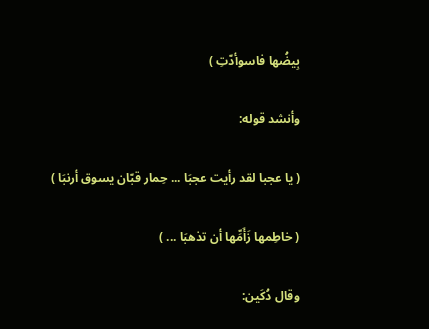بِيضُها فاسوأدّتِ )

وأنشد قوله:

( يا عجبا لقد رأيت عجبَا ... حِمار قبّان يسوق أرنبَا )

( خاطِمها زَأَمِّها أن تذهبَا ... )

وقال دُكَين: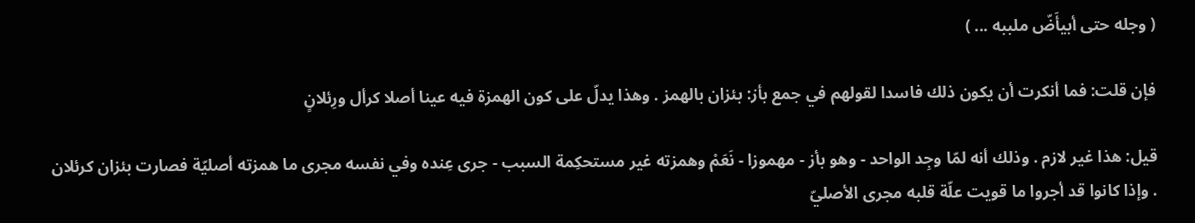( وجله حتى أبيأَضّ ملببه ... )

فإن قلت: فما أنكرت أن يكون ذلك فاسدا لقولهم في جمع بأز: بئزان بالهمز . وهذا يدلّ على كون الهمزة فيه عينا أصلا كرأل ورِئلانٍ

قيل: هذا غير لازم . وذلك أنه لمّا وجِد الواحد - وهو بأز - مهموزا - نَعَمْ وهمزته غير مستحكِمة السبب - جرى عِنده وفي نفسه مجرى ما همزته أصليّة فصارت بئزان كرئلان . وإذا كانوا قد أجروا ما قويت علّة قلبه مجرى الأصليّ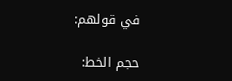في قولهم:

حجم الخط: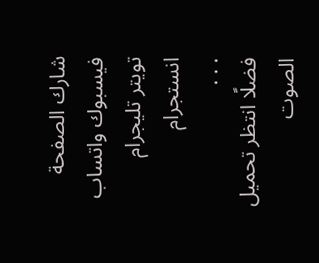شارك الصفحة
فيسبوك واتساب تويتر تليجرام انستجرام
. . .
فضلًا انتظر تحميل الصوت